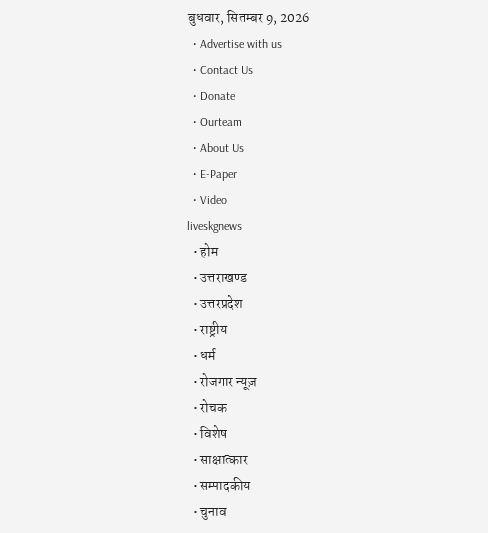बुधवार, सितम्बर 9, 2026
  • Advertise with us
  • Contact Us
  • Donate
  • Ourteam
  • About Us
  • E-Paper
  • Video
liveskgnews
  • होम
  • उत्तराखण्ड
  • उत्तरप्रदेश
  • राष्ट्रीय
  • धर्म
  • रोजगार न्यूज़
  • रोचक
  • विशेष
  • साक्षात्कार
  • सम्पादकीय
  • चुनाव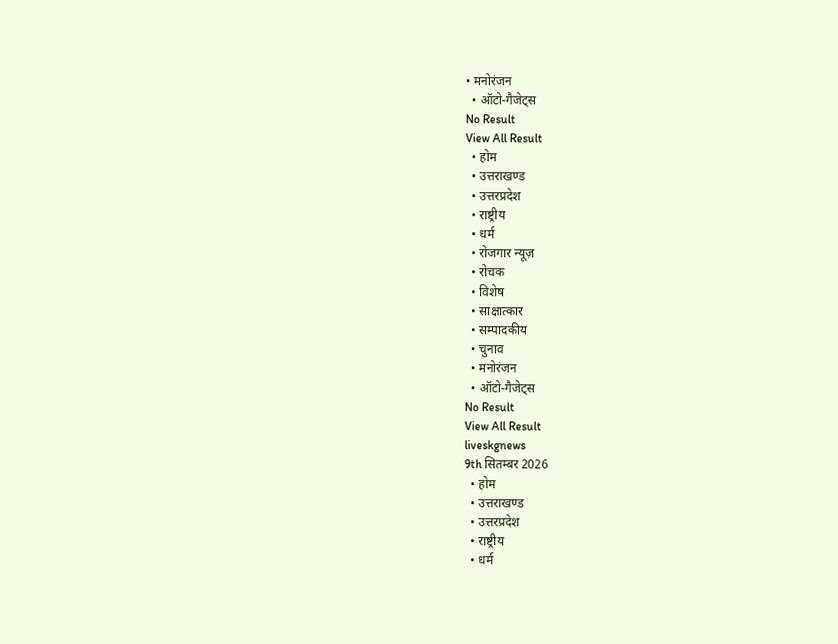• मनोरंजन
  • ऑटो-गैजेट्स
No Result
View All Result
  • होम
  • उत्तराखण्ड
  • उत्तरप्रदेश
  • राष्ट्रीय
  • धर्म
  • रोजगार न्यूज़
  • रोचक
  • विशेष
  • साक्षात्कार
  • सम्पादकीय
  • चुनाव
  • मनोरंजन
  • ऑटो-गैजेट्स
No Result
View All Result
liveskgnews
9th सितम्बर 2026
  • होम
  • उत्तराखण्ड
  • उत्तरप्रदेश
  • राष्ट्रीय
  • धर्म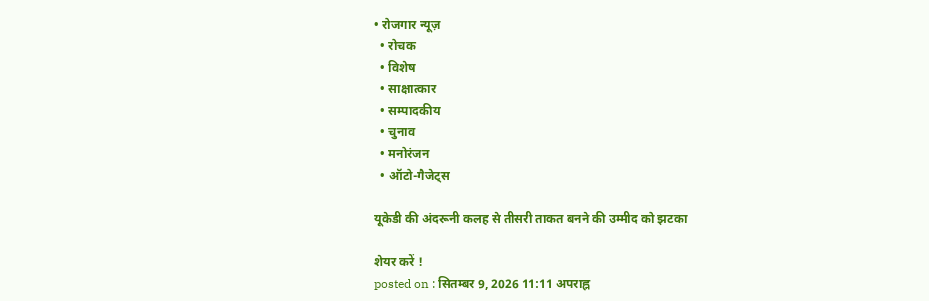• रोजगार न्यूज़
  • रोचक
  • विशेष
  • साक्षात्कार
  • सम्पादकीय
  • चुनाव
  • मनोरंजन
  • ऑटो-गैजेट्स

यूकेडी की अंदरूनी कलह से तीसरी ताकत बनने की उम्मीद को झटका

शेयर करें !
posted on : सितम्बर 9, 2026 11:11 अपराह्न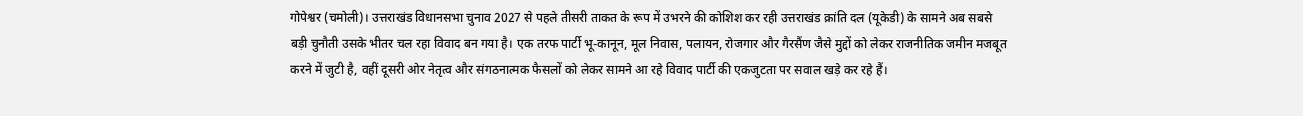गोपेश्वर (चमोली)। उत्तराखंड विधानसभा चुनाव 2027 से पहले तीसरी ताकत के रूप में उभरने की कोशिश कर रही उत्तराखंड क्रांति दल (यूकेडी) के सामने अब सबसे बड़ी चुनौती उसके भीतर चल रहा विवाद बन गया है। एक तरफ पार्टी भू-कानून, मूल निवास, पलायन, रोजगार और गैरसैंण जैसे मुद्दों को लेकर राजनीतिक जमीन मजबूत करने में जुटी है, वहीं दूसरी ओर नेतृत्व और संगठनात्मक फैसलों को लेकर सामने आ रहे विवाद पार्टी की एकजुटता पर सवाल खड़े कर रहे हैं।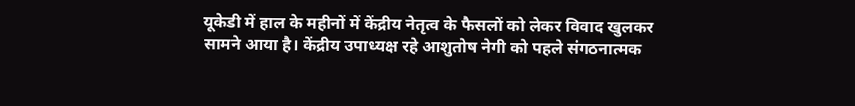यूकेडी में हाल के महीनों में केंद्रीय नेतृत्व के फैसलों को लेकर विवाद खुलकर सामने आया है। केंद्रीय उपाध्यक्ष रहे आशुतोष नेगी को पहले संगठनात्मक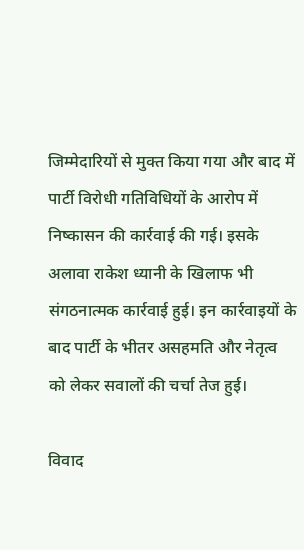जिम्मेदारियों से मुक्त किया गया और बाद में पार्टी विरोधी गतिविधियों के आरोप में निष्कासन की कार्रवाई की गई। इसके अलावा राकेश ध्यानी के खिलाफ भी संगठनात्मक कार्रवाई हुई। इन कार्रवाइयों के बाद पार्टी के भीतर असहमति और नेतृत्व को लेकर सवालों की चर्चा तेज हुई।

विवाद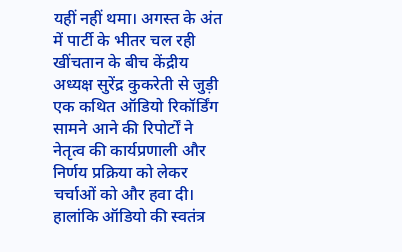यहीं नहीं थमा। अगस्त के अंत में पार्टी के भीतर चल रही खींचतान के बीच केंद्रीय अध्यक्ष सुरेंद्र कुकरेती से जुड़ी एक कथित ऑडियो रिकॉर्डिंग सामने आने की रिपोर्टों ने नेतृत्व की कार्यप्रणाली और निर्णय प्रक्रिया को लेकर चर्चाओं को और हवा दी। हालांकि ऑडियो की स्वतंत्र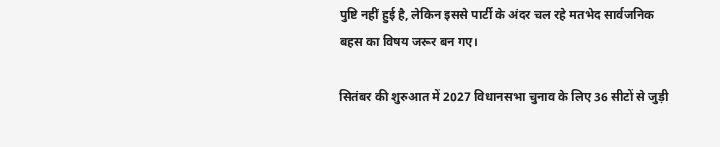पुष्टि नहीं हुई है, लेकिन इससे पार्टी के अंदर चल रहे मतभेद सार्वजनिक बहस का विषय जरूर बन गए।

सितंबर की शुरुआत में 2027 विधानसभा चुनाव के लिए 36 सीटों से जुड़ी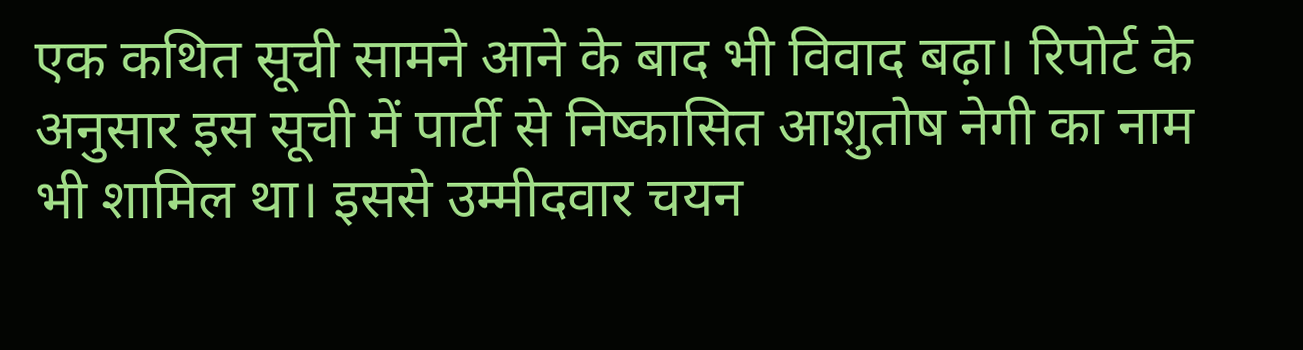एक कथित सूची सामने आने के बाद भी विवाद बढ़ा। रिपोर्ट के अनुसार इस सूची में पार्टी से निष्कासित आशुतोष नेगी का नाम भी शामिल था। इससे उम्मीदवार चयन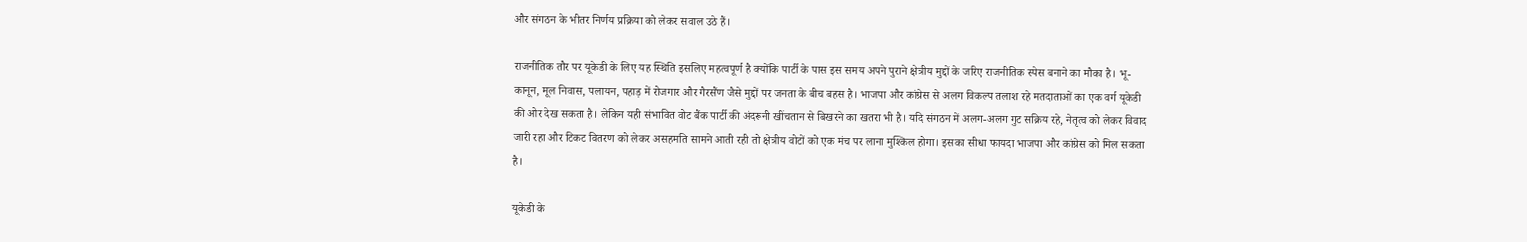और संगठन के भीतर निर्णय प्रक्रिया को लेकर सवाल उठे हैं।

राजनीतिक तौर पर यूकेडी के लिए यह स्थिति इसलिए महत्वपूर्ण है क्योंकि पार्टी के पास इस समय अपने पुराने क्षेत्रीय मुद्दों के जरिए राजनीतिक स्पेस बनाने का मौका है। भू-कानून, मूल निवास, पलायन, पहाड़ में रोजगार और गैरसैंण जैसे मुद्दों पर जनता के बीच बहस है। भाजपा और कांग्रेस से अलग विकल्प तलाश रहे मतदाताओं का एक वर्ग यूकेडी की ओर देख सकता है। लेकिन यही संभावित वोट बैंक पार्टी की अंदरूनी खींचतान से बिखरने का खतरा भी है। यदि संगठन में अलग-अलग गुट सक्रिय रहे, नेतृत्व को लेकर विवाद जारी रहा और टिकट वितरण को लेकर असहमति सामने आती रही तो क्षेत्रीय वोटों को एक मंच पर लाना मुश्किल होगा। इसका सीधा फायदा भाजपा और कांग्रेस को मिल सकता है।

यूकेडी के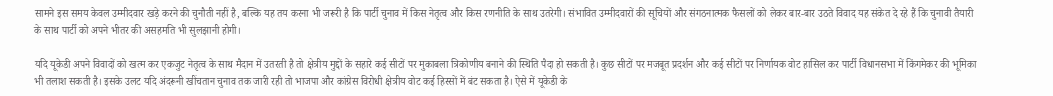सामने इस समय केवल उम्मीदवार खड़े करने की चुनौती नहीं है, बल्कि यह तय करना भी जरूरी है कि पार्टी चुनाव में किस नेतृत्व और किस रणनीति के साथ उतरेगी। संभावित उम्मीदवारों की सूचियों और संगठनात्मक फैसलों को लेकर बार-बार उठते विवाद यह संकेत दे रहे हैं कि चुनावी तैयारी के साथ पार्टी को अपने भीतर की असहमति भी सुलझानी होगी।

यदि यूकेडी अपने विवादों को खत्म कर एकजुट नेतृत्व के साथ मैदान में उतरती है तो क्षेत्रीय मुद्दों के सहारे कई सीटों पर मुकाबला त्रिकोणीय बनाने की स्थिति पैदा हो सकती है। कुछ सीटों पर मजबूत प्रदर्शन और कई सीटों पर निर्णायक वोट हासिल कर पार्टी विधानसभा में किंगमेकर की भूमिका भी तलाश सकती है। इसके उलट यदि अंदरूनी खींचतान चुनाव तक जारी रही तो भाजपा और कांग्रेस विरोधी क्षेत्रीय वोट कई हिस्सों में बंट सकता है। ऐसे में यूकेडी के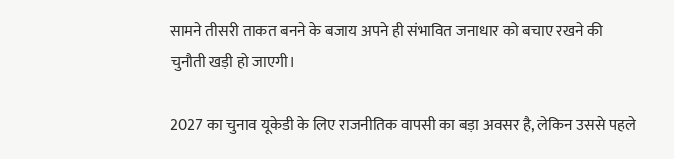सामने तीसरी ताकत बनने के बजाय अपने ही संभावित जनाधार को बचाए रखने की चुनौती खड़ी हो जाएगी।

2027 का चुनाव यूकेडी के लिए राजनीतिक वापसी का बड़ा अवसर है, लेकिन उससे पहले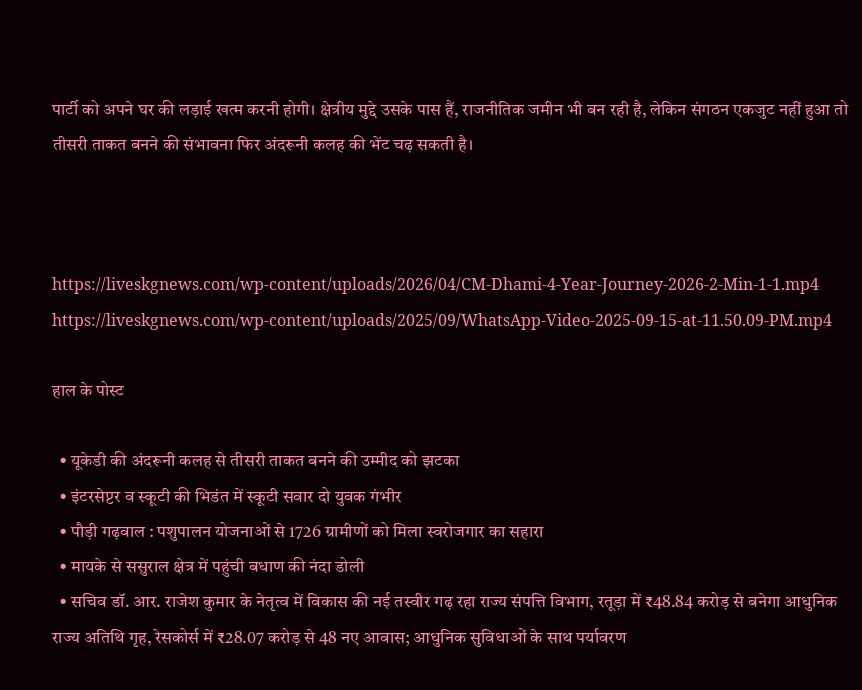पार्टी को अपने घर की लड़ाई खत्म करनी होगी। क्षेत्रीय मुद्दे उसके पास हैं, राजनीतिक जमीन भी बन रही है, लेकिन संगठन एकजुट नहीं हुआ तो तीसरी ताकत बनने की संभावना फिर अंदरूनी कलह की भेंट चढ़ सकती है।



https://liveskgnews.com/wp-content/uploads/2026/04/CM-Dhami-4-Year-Journey-2026-2-Min-1-1.mp4
https://liveskgnews.com/wp-content/uploads/2025/09/WhatsApp-Video-2025-09-15-at-11.50.09-PM.mp4

हाल के पोस्ट

  • यूकेडी की अंदरूनी कलह से तीसरी ताकत बनने की उम्मीद को झटका
  • इंटरसेप्टर व स्कूटी की भिडंत में स्कूटी सवार दो युवक गंभीर
  • पौड़ी गढ़वाल : पशुपालन योजनाओं से 1726 ग्रामीणों को मिला स्वरोजगार का सहारा
  • मायके से ससुराल क्षेत्र में पहुंची बधाण की नंदा डोली
  • सचिव डॉ. आर. राजेश कुमार के नेतृत्व में विकास की नई तस्वीर गढ़ रहा राज्य संपत्ति विभाग, रतूड़ा में ₹48.84 करोड़ से बनेगा आधुनिक राज्य अतिथि गृह, रेसकोर्स में ₹28.07 करोड़ से 48 नए आवास; आधुनिक सुविधाओं के साथ पर्यावरण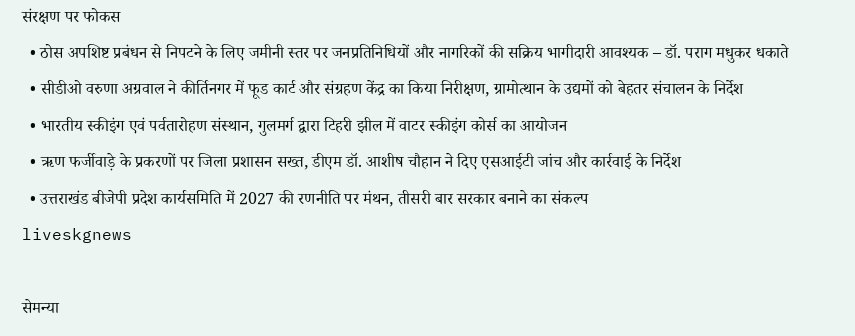संरक्षण पर फोकस
  • ठोस अपशिष्ट प्रबंधन से निपटने के लिए जमीनी स्तर पर जनप्रतिनिधियों और नागरिकों की सक्रिय भागीदारी आवश्यक – डॉ. पराग मधुकर धकाते
  • सीडीओ वरुणा अग्रवाल ने कीर्तिनगर में फूड कार्ट और संग्रहण केंद्र का किया निरीक्षण, ग्रामोत्थान के उद्यमों को बेहतर संचालन के निर्देश
  • भारतीय स्कीइंग एवं पर्वतारोहण संस्थान, गुलमर्ग द्वारा टिहरी झील में वाटर स्कीइंग कोर्स का आयोजन
  • ऋण फर्जीवाड़े के प्रकरणों पर जिला प्रशासन सख्त, डीएम डॉ. आशीष चौहान ने दिए एसआईटी जांच और कार्रवाई के निर्देश
  • उत्तराखंड बीजेपी प्रदेश कार्यसमिति में 2027 की रणनीति पर मंथन, तीसरी बार सरकार बनाने का संकल्प
liveskgnews

सेमन्या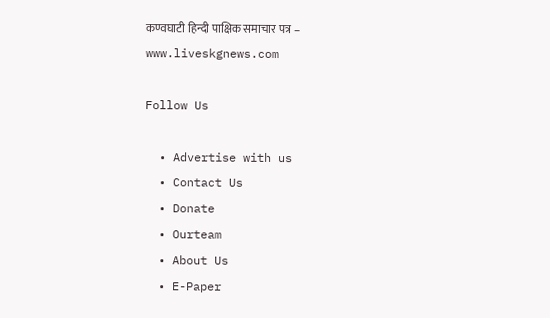कण्वघाटी हिन्दी पाक्षिक समाचार पत्र – www.liveskgnews.com

Follow Us

  • Advertise with us
  • Contact Us
  • Donate
  • Ourteam
  • About Us
  • E-Paper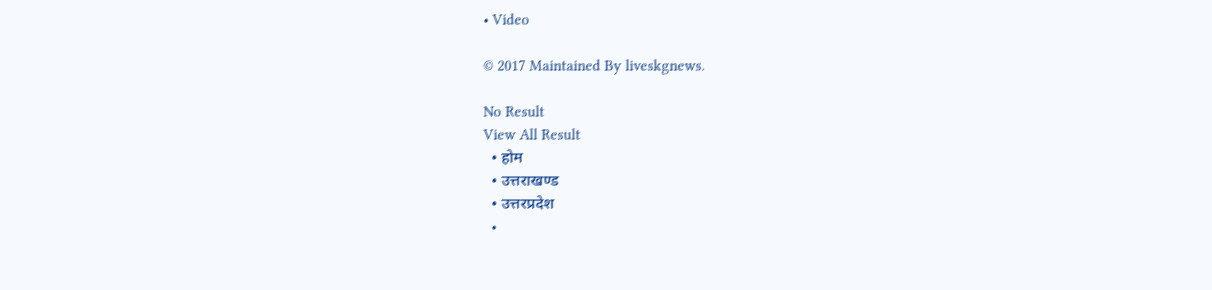• Video

© 2017 Maintained By liveskgnews.

No Result
View All Result
  • होम
  • उत्तराखण्ड
  • उत्तरप्रदेश
  •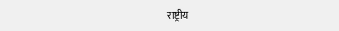राष्ट्रीय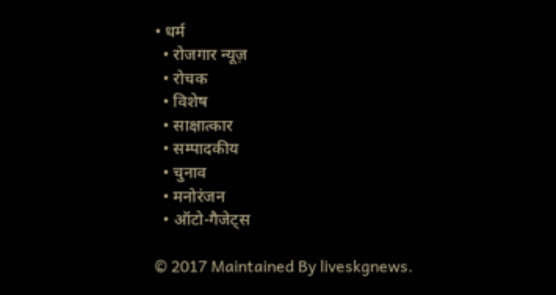• धर्म
  • रोजगार न्यूज़
  • रोचक
  • विशेष
  • साक्षात्कार
  • सम्पादकीय
  • चुनाव
  • मनोरंजन
  • ऑटो-गैजेट्स

© 2017 Maintained By liveskgnews.